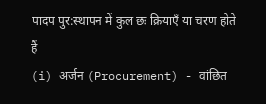पादप पुर:स्थापन में कुल छः क्रियाएँ या चरण होते हैं
(i) अर्जन (Procurement) - वांछित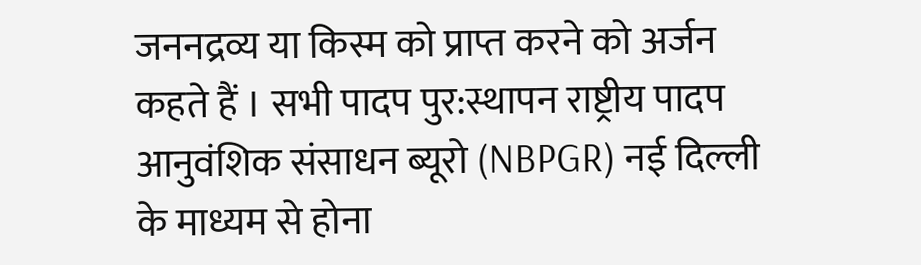जननद्रव्य या किस्म को प्राप्त करने को अर्जन कहते हैं । सभी पादप पुर:स्थापन राष्ट्रीय पादप आनुवंशिक संसाधन ब्यूरो (NBPGR) नई दिल्ली के माध्यम से होना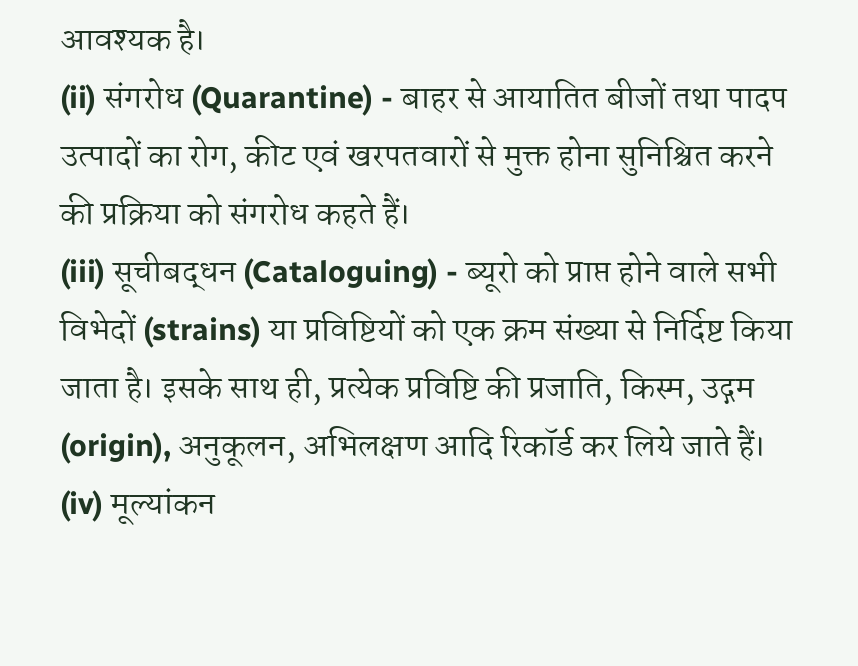आवश्यक है।
(ii) संगरोध (Quarantine) - बाहर से आयातित बीजों तथा पादप उत्पादों का रोग, कीट एवं खरपतवारों से मुक्त होना सुनिश्चित करने की प्रक्रिया को संगरोध कहते हैं।
(iii) सूचीबद्धन (Cataloguing) - ब्यूरो को प्राप्त होने वाले सभी विभेदों (strains) या प्रविष्टियों को एक क्रम संख्या से निर्दिष्ट किया जाता है। इसके साथ ही, प्रत्येक प्रविष्टि की प्रजाति, किस्म, उद्गम (origin), अनुकूलन, अभिलक्षण आदि रिकॉर्ड कर लिये जाते हैं।
(iv) मूल्यांकन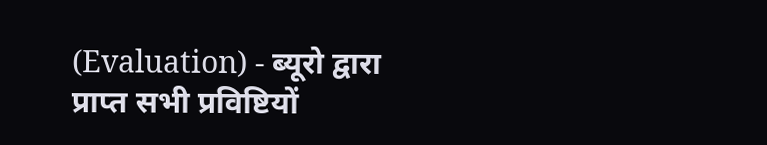(Evaluation) - ब्यूरो द्वारा प्राप्त सभी प्रविष्टियों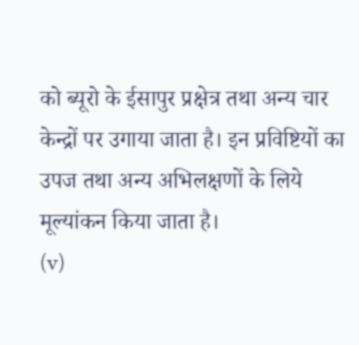को ब्यूरो के ईसापुर प्रक्षेत्र तथा अन्य चार केन्द्रों पर उगाया जाता है। इन प्रविष्टियों का उपज तथा अन्य अभिलक्षणों के लिये मूल्यांकन किया जाता है।
(v)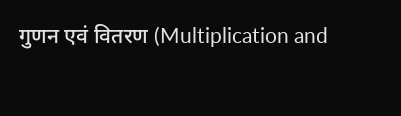गुणन एवं वितरण (Multiplication and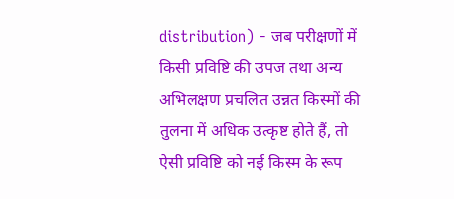distribution) - जब परीक्षणों में किसी प्रविष्टि की उपज तथा अन्य अभिलक्षण प्रचलित उन्नत किस्मों की तुलना में अधिक उत्कृष्ट होते हैं, तो ऐसी प्रविष्टि को नई किस्म के रूप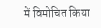में विमोचित किया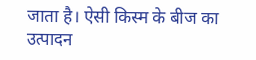जाता है। ऐसी किस्म के बीज का उत्पादन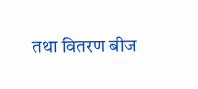तथा वितरण बीज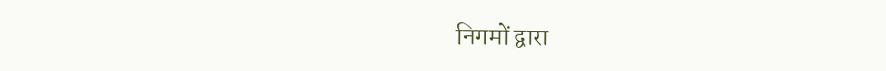निगमों द्वारा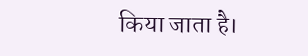किया जाता है।